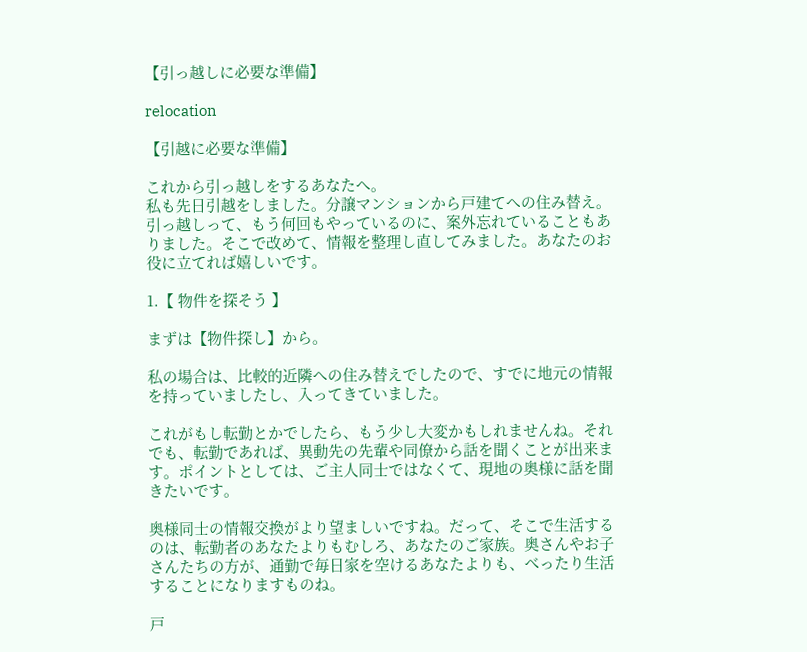【引っ越しに必要な準備】

relocation

【引越に必要な準備】

これから引っ越しをするあなたへ。
私も先日引越をしました。分譲マンションから戸建てへの住み替え。引っ越しって、もう何回もやっているのに、案外忘れていることもありました。そこで改めて、情報を整理し直してみました。あなたのお役に立てれば嬉しいです。

1.【 物件を探そう 】

まずは【物件探し】から。

私の場合は、比較的近隣への住み替えでしたので、すでに地元の情報を持っていましたし、入ってきていました。

これがもし転勤とかでしたら、もう少し大変かもしれませんね。それでも、転勤であれば、異動先の先輩や同僚から話を聞くことが出来ます。ポイントとしては、ご主人同士ではなくて、現地の奥様に話を聞きたいです。

奥様同士の情報交換がより望ましいですね。だって、そこで生活するのは、転勤者のあなたよりもむしろ、あなたのご家族。奥さんやお子さんたちの方が、通勤で毎日家を空けるあなたよりも、べったり生活することになりますものね。

戸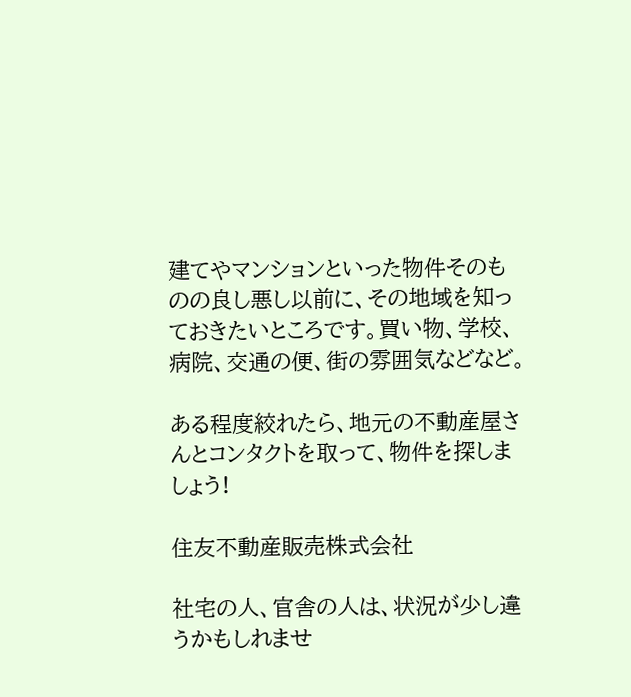建てやマンションといった物件そのものの良し悪し以前に、その地域を知っておきたいところです。買い物、学校、病院、交通の便、街の雰囲気などなど。

ある程度絞れたら、地元の不動産屋さんとコンタクトを取って、物件を探しましょう!

住友不動産販売株式会社

社宅の人、官舎の人は、状況が少し違うかもしれませ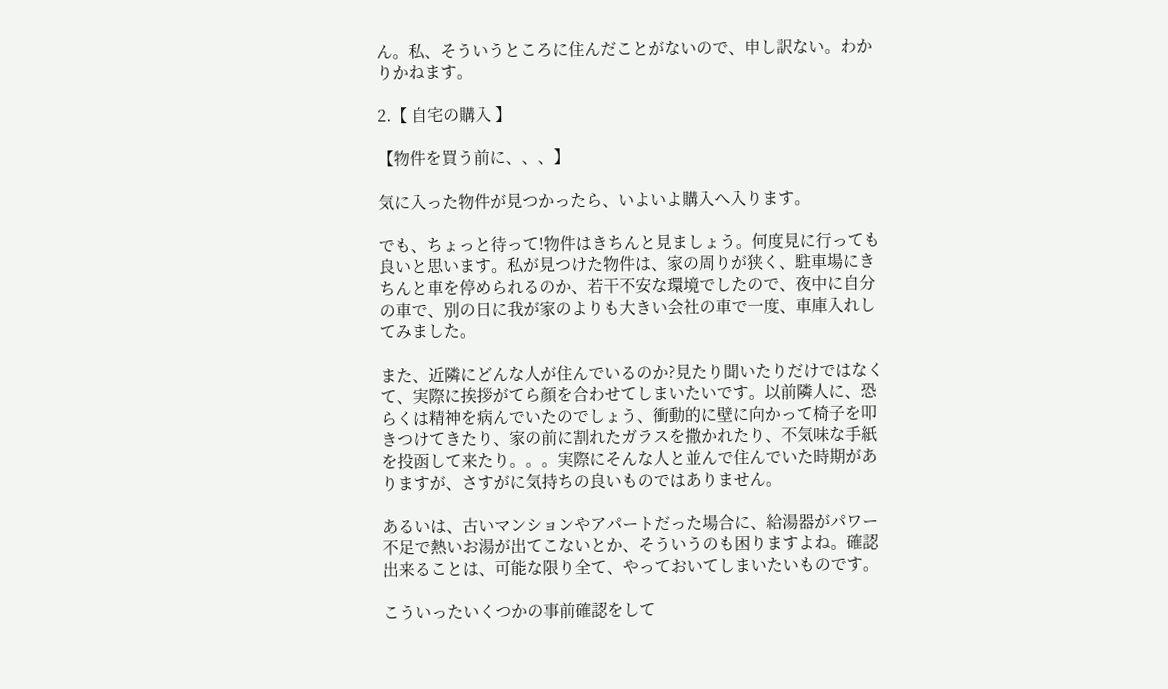ん。私、そういうところに住んだことがないので、申し訳ない。わかりかねます。

2.【 自宅の購入 】

【物件を買う前に、、、】

気に入った物件が見つかったら、いよいよ購入へ入ります。

でも、ちょっと待って!物件はきちんと見ましょう。何度見に行っても良いと思います。私が見つけた物件は、家の周りが狭く、駐車場にきちんと車を停められるのか、若干不安な環境でしたので、夜中に自分の車で、別の日に我が家のよりも大きい会社の車で一度、車庫入れしてみました。

また、近隣にどんな人が住んでいるのか?見たり聞いたりだけではなくて、実際に挨拶がてら顔を合わせてしまいたいです。以前隣人に、恐らくは精神を病んでいたのでしょう、衝動的に壁に向かって椅子を叩きつけてきたり、家の前に割れたガラスを撒かれたり、不気味な手紙を投函して来たり。。。実際にそんな人と並んで住んでいた時期がありますが、さすがに気持ちの良いものではありません。

あるいは、古いマンションやアパートだった場合に、給湯器がパワー不足で熱いお湯が出てこないとか、そういうのも困りますよね。確認出来ることは、可能な限り全て、やっておいてしまいたいものです。

こういったいくつかの事前確認をして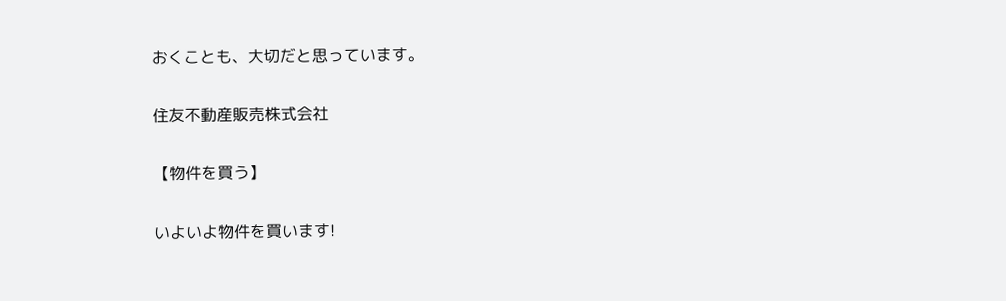おくことも、大切だと思っています。

住友不動産販売株式会社

【物件を買う】

いよいよ物件を買います!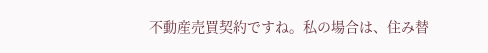不動産売買契約ですね。私の場合は、住み替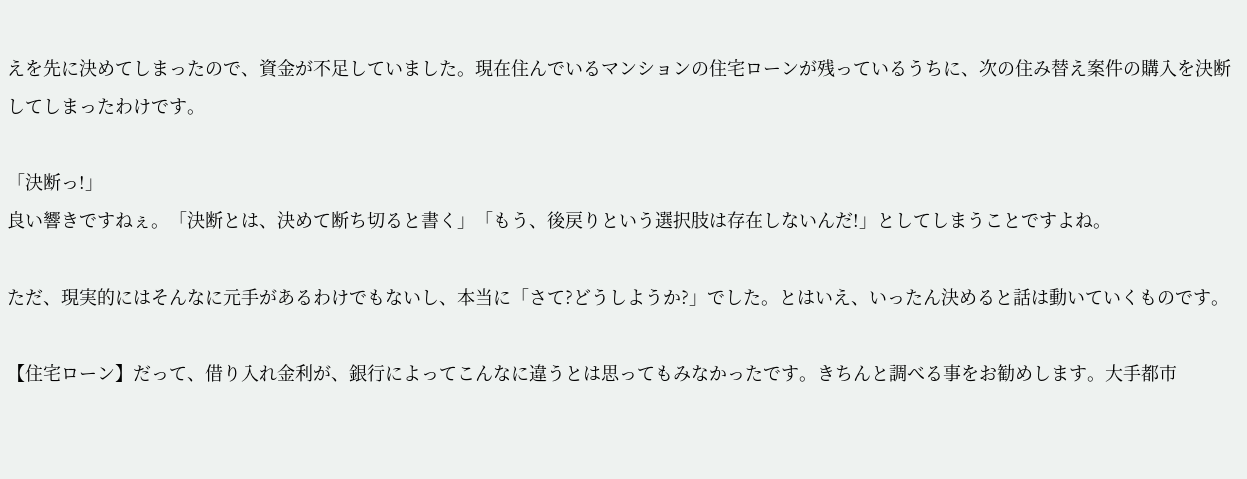えを先に決めてしまったので、資金が不足していました。現在住んでいるマンションの住宅ローンが残っているうちに、次の住み替え案件の購入を決断してしまったわけです。

「決断っ!」
良い響きですねぇ。「決断とは、決めて断ち切ると書く」「もう、後戻りという選択肢は存在しないんだ!」としてしまうことですよね。

ただ、現実的にはそんなに元手があるわけでもないし、本当に「さて?どうしようか?」でした。とはいえ、いったん決めると話は動いていくものです。

【住宅ローン】だって、借り入れ金利が、銀行によってこんなに違うとは思ってもみなかったです。きちんと調べる事をお勧めします。大手都市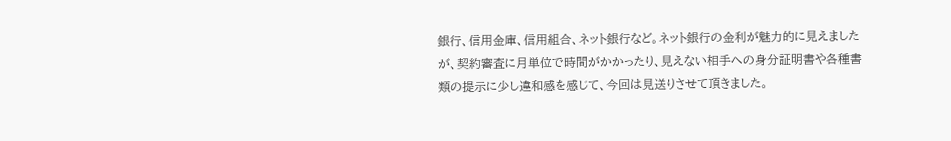銀行、信用金庫、信用組合、ネット銀行など。ネット銀行の金利が魅力的に見えましたが、契約審査に月単位で時間がかかったり、見えない相手への身分証明書や各種書類の提示に少し違和感を感じて、今回は見送りさせて頂きました。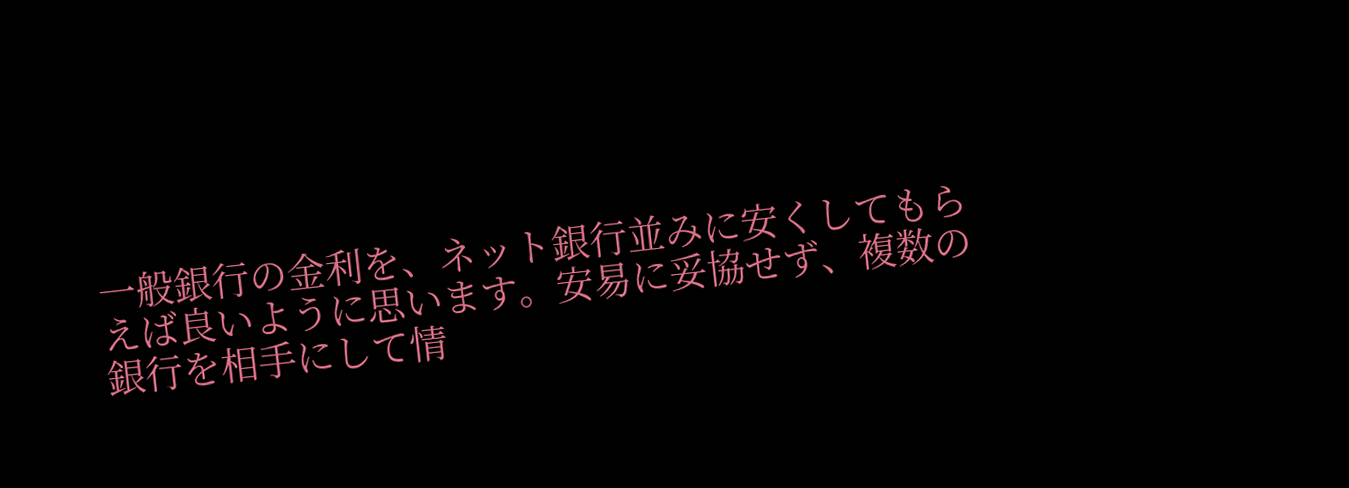一般銀行の金利を、ネット銀行並みに安くしてもらえば良いように思います。安易に妥協せず、複数の銀行を相手にして情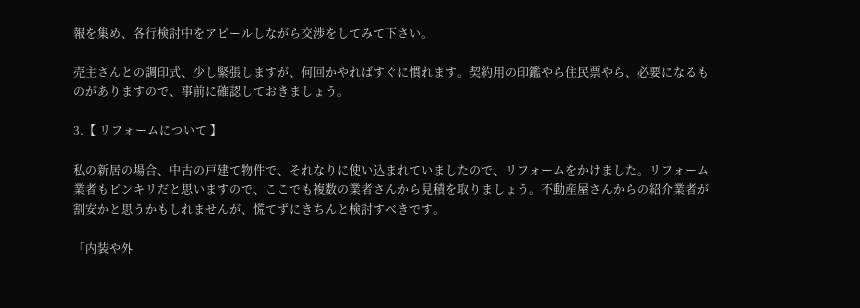報を集め、各行検討中をアピールしながら交渉をしてみて下さい。

売主さんとの調印式、少し緊張しますが、何回かやればすぐに慣れます。契約用の印鑑やら住民票やら、必要になるものがありますので、事前に確認しておきましょう。

3.【 リフォームについて 】

私の新居の場合、中古の戸建て物件で、それなりに使い込まれていましたので、リフォームをかけました。リフォーム業者もピンキリだと思いますので、ここでも複数の業者さんから見積を取りましょう。不動産屋さんからの紹介業者が割安かと思うかもしれませんが、慌てずにきちんと検討すべきです。

「内装や外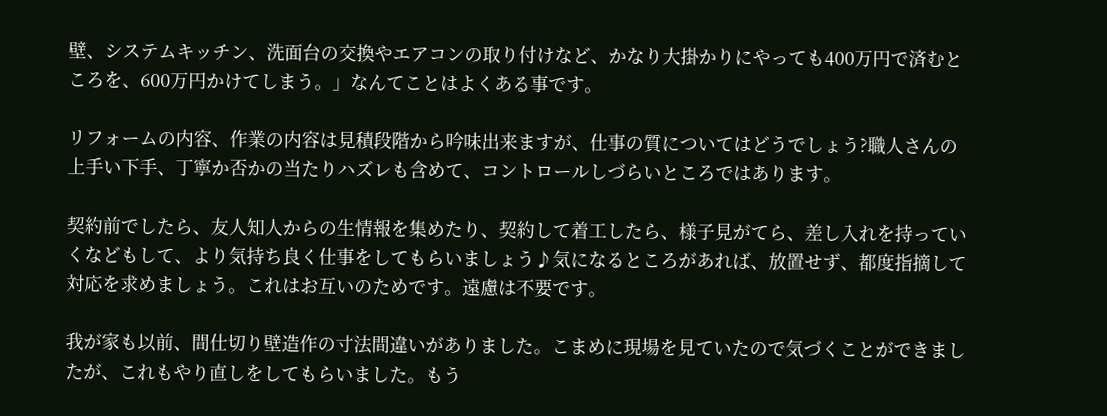壁、システムキッチン、洗面台の交換やエアコンの取り付けなど、かなり大掛かりにやっても400万円で済むところを、600万円かけてしまう。」なんてことはよくある事です。

リフォームの内容、作業の内容は見積段階から吟味出来ますが、仕事の質についてはどうでしょう?職人さんの上手い下手、丁寧か否かの当たりハズレも含めて、コントロールしづらいところではあります。

契約前でしたら、友人知人からの生情報を集めたり、契約して着工したら、様子見がてら、差し入れを持っていくなどもして、より気持ち良く仕事をしてもらいましょう♪気になるところがあれば、放置せず、都度指摘して対応を求めましょう。これはお互いのためです。遠慮は不要です。

我が家も以前、間仕切り壁造作の寸法間違いがありました。こまめに現場を見ていたので気づくことができましたが、これもやり直しをしてもらいました。もう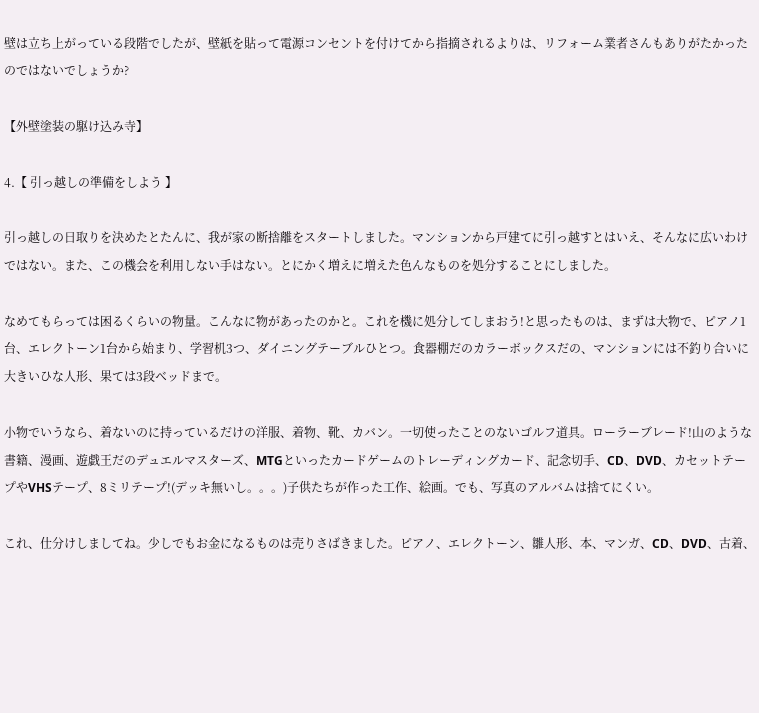壁は立ち上がっている段階でしたが、壁紙を貼って電源コンセントを付けてから指摘されるよりは、リフォーム業者さんもありがたかったのではないでしょうか?

【外壁塗装の駆け込み寺】

4.【 引っ越しの準備をしよう 】

引っ越しの日取りを決めたとたんに、我が家の断捨離をスタートしました。マンションから戸建てに引っ越すとはいえ、そんなに広いわけではない。また、この機会を利用しない手はない。とにかく増えに増えた色んなものを処分することにしました。

なめてもらっては困るくらいの物量。こんなに物があったのかと。これを機に処分してしまおう!と思ったものは、まずは大物で、ピアノ1台、エレクトーン1台から始まり、学習机3つ、ダイニングテーブルひとつ。食器棚だのカラーボックスだの、マンションには不釣り合いに大きいひな人形、果ては3段ベッドまで。

小物でいうなら、着ないのに持っているだけの洋服、着物、靴、カバン。一切使ったことのないゴルフ道具。ローラーブレード!山のような書籍、漫画、遊戯王だのデュエルマスターズ、MTGといったカードゲームのトレーディングカード、記念切手、CD、DVD、カセットテープやVHSテープ、8ミリテープ!(デッキ無いし。。。)子供たちが作った工作、絵画。でも、写真のアルバムは捨てにくい。

これ、仕分けしましてね。少しでもお金になるものは売りさばきました。ピアノ、エレクトーン、雛人形、本、マンガ、CD、DVD、古着、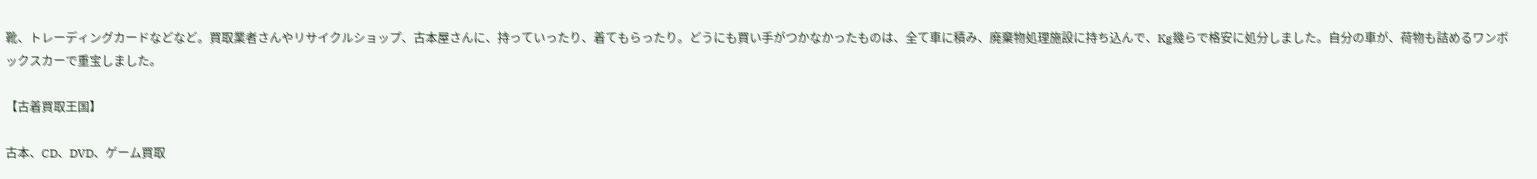靴、トレーディングカードなどなど。買取業者さんやリサイクルショップ、古本屋さんに、持っていったり、着てもらったり。どうにも買い手がつかなかったものは、全て車に積み、廃棄物処理施設に持ち込んで、Kg幾らで格安に処分しました。自分の車が、荷物も詰めるワンボックスカーで重宝しました。

【古着買取王国】

古本、CD、DVD、ゲーム買取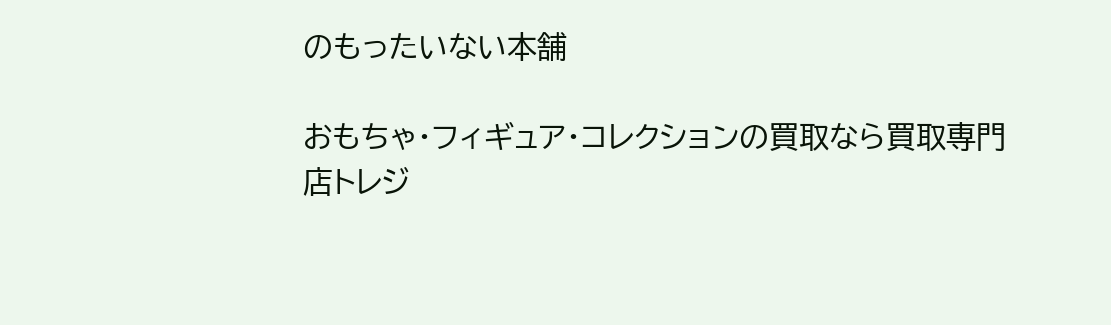のもったいない本舗

おもちゃ・フィギュア・コレクションの買取なら買取専門店トレジ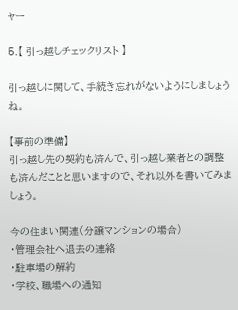ャー

5.【 引っ越しチェックリスト 】

引っ越しに関して、手続き忘れがないようにしましょうね。

【事前の準備】
引っ越し先の契約も済んで、引っ越し業者との調整も済んだことと思いますので、それ以外を書いてみましょう。

今の住まい関連(分譲マンションの場合)
・管理会社へ退去の連絡
・駐車場の解約
・学校、職場への通知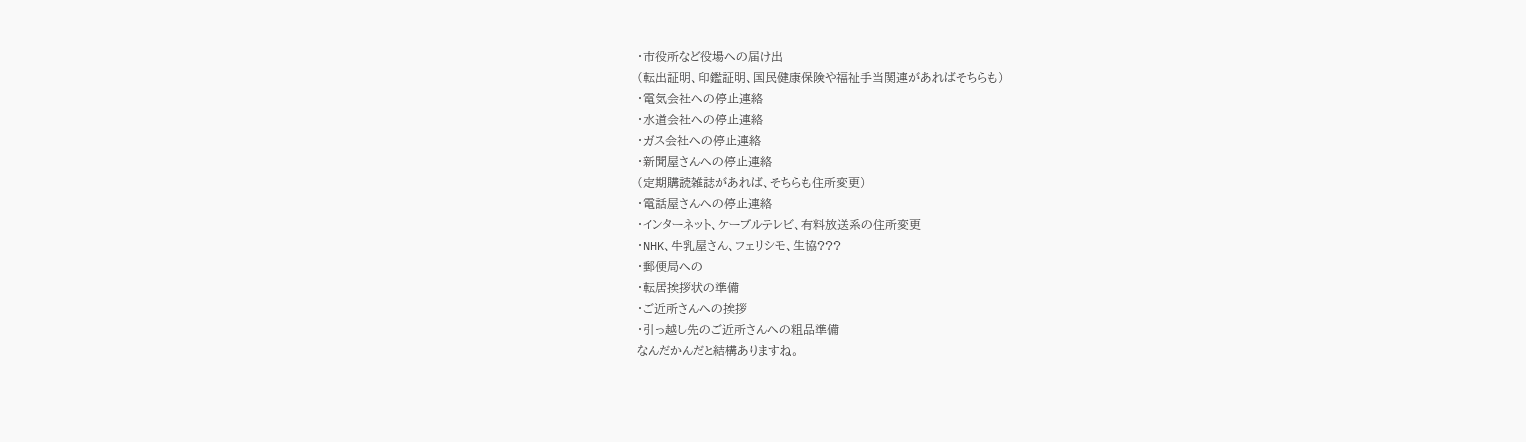・市役所など役場への届け出
(転出証明、印鑑証明、国民健康保険や福祉手当関連があればそちらも)
・電気会社への停止連絡
・水道会社への停止連絡
・ガス会社への停止連絡
・新聞屋さんへの停止連絡
(定期購読雑誌があれば、そちらも住所変更)
・電話屋さんへの停止連絡
・インターネット、ケーブルテレビ、有料放送系の住所変更
・NHK、牛乳屋さん、フェリシモ、生協???
・郵便局への
・転居挨拶状の準備
・ご近所さんへの挨拶
・引っ越し先のご近所さんへの粗品準備
なんだかんだと結構ありますね。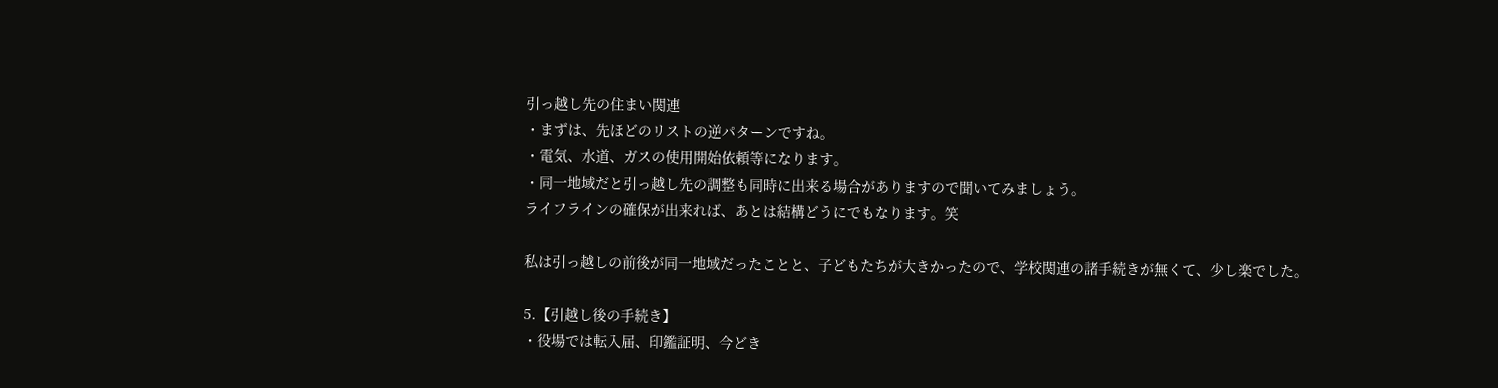引っ越し先の住まい関連
・まずは、先ほどのリストの逆パターンですね。
・電気、水道、ガスの使用開始依頼等になります。
・同一地域だと引っ越し先の調整も同時に出来る場合がありますので聞いてみましょう。
ライフラインの確保が出来れば、あとは結構どうにでもなります。笑

私は引っ越しの前後が同一地域だったことと、子どもたちが大きかったので、学校関連の諸手続きが無くて、少し楽でした。

5.【引越し後の手続き】
・役場では転入届、印鑑証明、今どき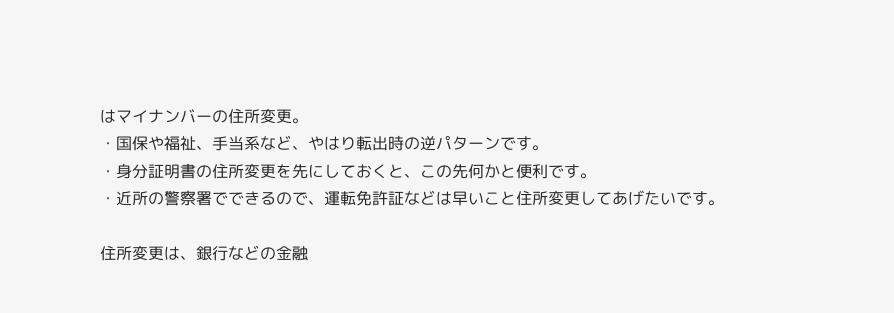はマイナンバーの住所変更。
・国保や福祉、手当系など、やはり転出時の逆パターンです。
・身分証明書の住所変更を先にしておくと、この先何かと便利です。
・近所の警察署でできるので、運転免許証などは早いこと住所変更してあげたいです。

住所変更は、銀行などの金融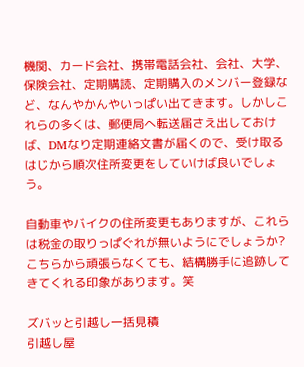機関、カード会社、携帯電話会社、会社、大学、保険会社、定期購読、定期購入のメンバー登録など、なんやかんやいっぱい出てきます。しかしこれらの多くは、郵便局へ転送届さえ出しておけば、DMなり定期連絡文書が届くので、受け取るはじから順次住所変更をしていけば良いでしょう。

自動車やバイクの住所変更もありますが、これらは税金の取りっぱぐれが無いようにでしょうか?こちらから頑張らなくても、結構勝手に追跡してきてくれる印象があります。笑

ズバッと引越し一括見積
引越し屋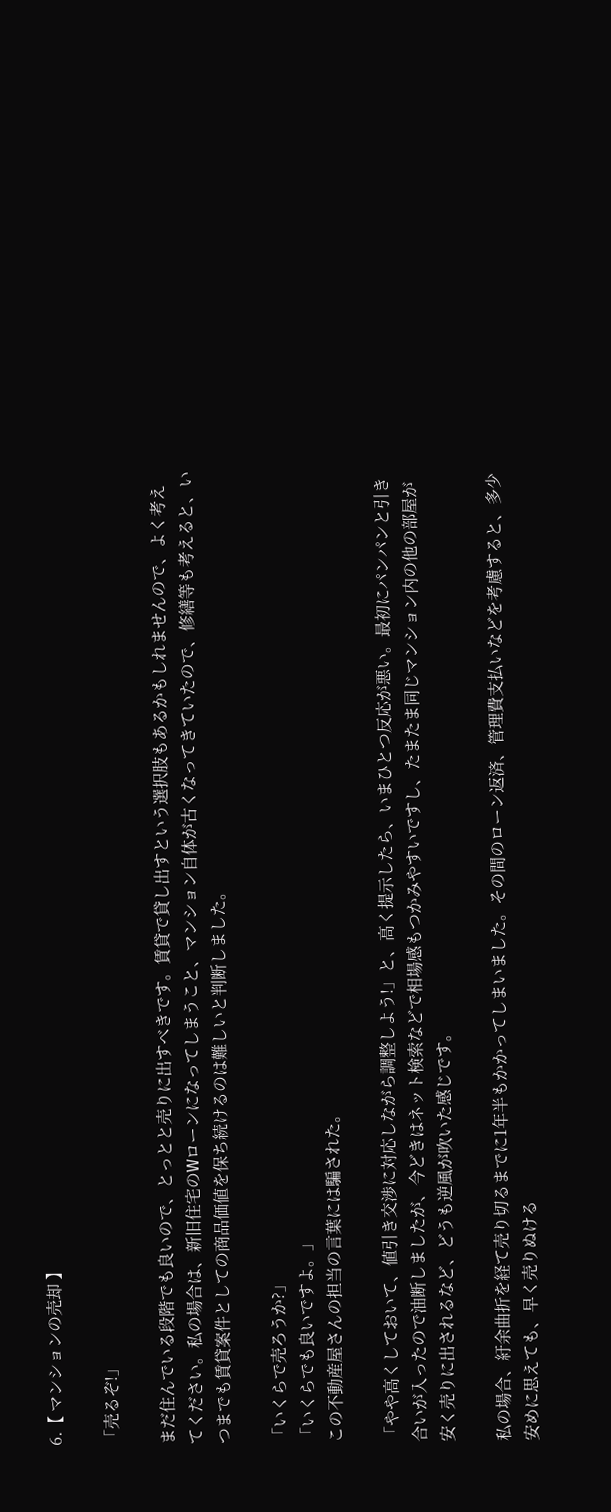6.【 マンションの売却 】

「売るぞ!」

まだ住んでいる段階でも良いので、とっとと売りに出すべきです。賃貸で貸し出すという選択肢もあるかもしれませんので、よく考えてください。私の場合は、新旧住宅のWローンになってしまうこと、マンション自体が古くなってきていたので、修繕等も考えると、いつまでも賃貸案件としての商品価値を保ち続けるのは難しいと判断しました。

「いくらで売ろうか?」
「いくらでも良いですよ。」
この不動産屋さんの担当の言葉には騙された。

「やや高くしておいて、値引き交渉に対応しながら調整しよう!」と、高く提示したら、いまひとつ反応が悪い。最初にパンパンと引き合いが入ったので油断しましたが、今どきはネット検索などで相場感もつかみやすいですし、たまたま同じマンション内の他の部屋が安く売りに出されるなど、どうも逆風が吹いた感じです。

私の場合、紆余曲折を経て売り切るまでに1年半もかかってしまいました。その間のローン返済、管理費支払いなどを考慮すると、多少安めに思えても、早く売りぬける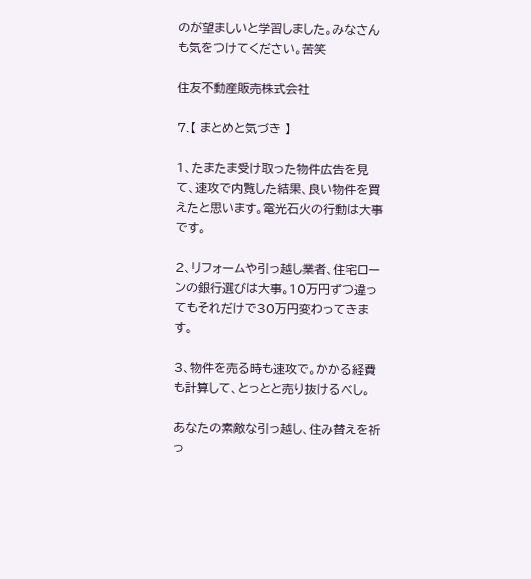のが望ましいと学習しました。みなさんも気をつけてください。苦笑

住友不動産販売株式会社

7.【 まとめと気づき 】

1、たまたま受け取った物件広告を見て、速攻で内覧した結果、良い物件を買えたと思います。電光石火の行動は大事です。

2、リフォームや引っ越し業者、住宅ローンの銀行選びは大事。10万円ずつ違ってもそれだけで30万円変わってきます。

3、物件を売る時も速攻で。かかる経費も計算して、とっとと売り抜けるべし。

あなたの素敵な引っ越し、住み替えを祈っ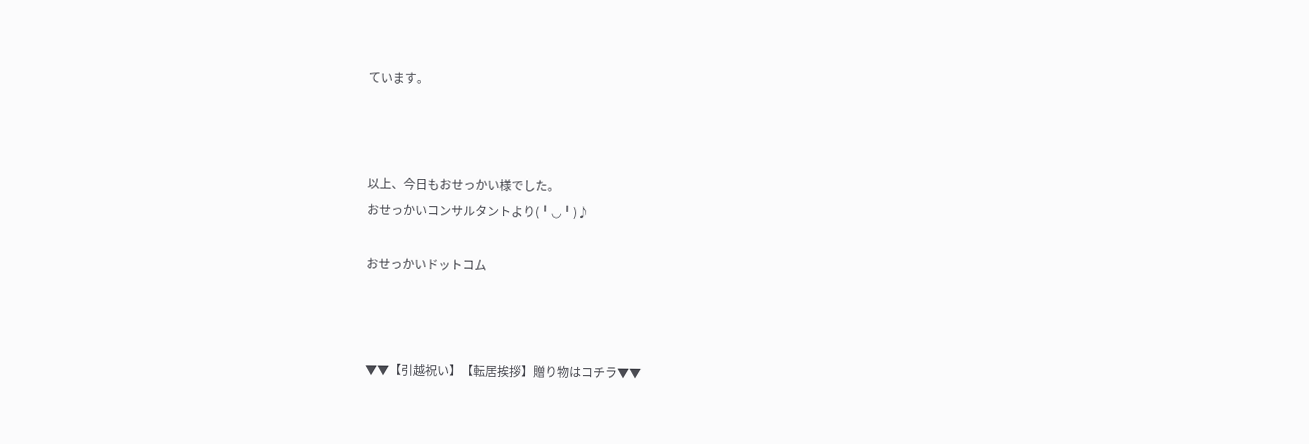ています。



以上、今日もおせっかい様でした。
おせっかいコンサルタントより(╹◡╹)♪

おせっかいドットコム



▼▼【引越祝い】【転居挨拶】贈り物はコチラ▼▼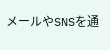メールやSNSを通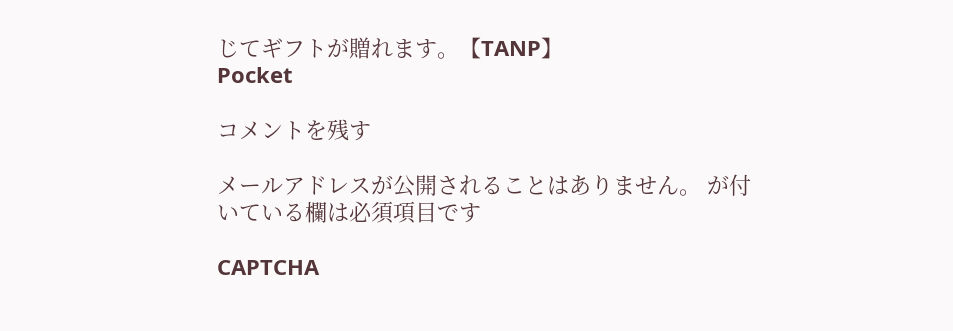じてギフトが贈れます。【TANP】
Pocket

コメントを残す

メールアドレスが公開されることはありません。 が付いている欄は必須項目です

CAPTCHA